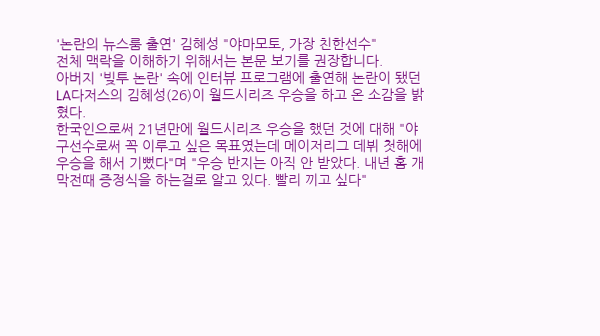'논란의 뉴스룸 출연' 김혜성 "야마모토, 가장 친한선수"
전체 맥락을 이해하기 위해서는 본문 보기를 권장합니다.
아버지 '빚투 논란' 속에 인터뷰 프로그램에 출연해 논란이 됐던 LA다저스의 김혜성(26)이 월드시리즈 우승을 하고 온 소감을 밝혔다.
한국인으로써 21년만에 월드시리즈 우승을 했던 것에 대해 "야구선수로써 꼭 이루고 싶은 목표였는데 메이저리그 데뷔 첫해에 우승을 해서 기뻤다"며 "우승 반지는 아직 안 받았다. 내년 홈 개막전때 증정식을 하는걸로 알고 있다. 빨리 끼고 싶다"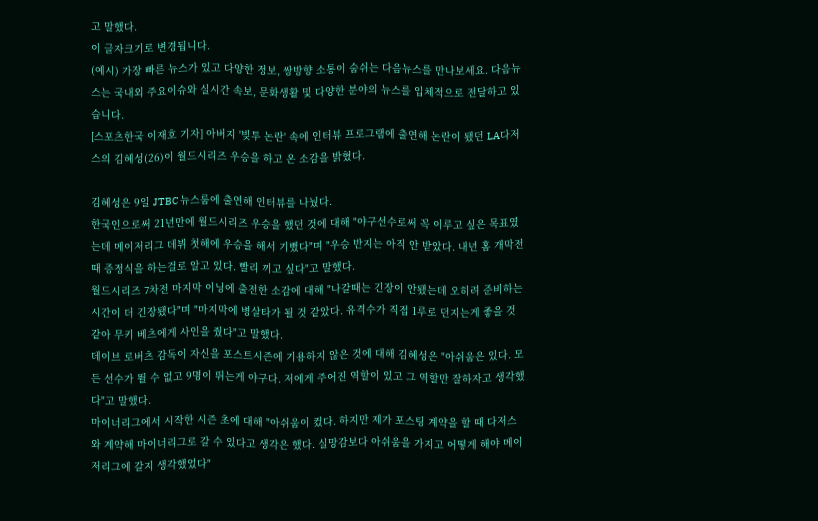고 말했다.
이 글자크기로 변경됩니다.
(예시) 가장 빠른 뉴스가 있고 다양한 정보, 쌍방향 소통이 숨쉬는 다음뉴스를 만나보세요. 다음뉴스는 국내외 주요이슈와 실시간 속보, 문화생활 및 다양한 분야의 뉴스를 입체적으로 전달하고 있습니다.
[스포츠한국 이재호 기자] 아버지 '빚투 논란' 속에 인터뷰 프로그램에 출연해 논란이 됐던 LA다저스의 김혜성(26)이 월드시리즈 우승을 하고 온 소감을 밝혔다.

김혜성은 9일 JTBC 뉴스룸에 출연해 인터뷰를 나눴다.
한국인으로써 21년만에 월드시리즈 우승을 했던 것에 대해 "야구선수로써 꼭 이루고 싶은 목표였는데 메이저리그 데뷔 첫해에 우승을 해서 기뻤다"며 "우승 반지는 아직 안 받았다. 내년 홈 개막전때 증정식을 하는걸로 알고 있다. 빨리 끼고 싶다"고 말했다.
월드시리즈 7차전 마지막 이닝에 출전한 소감에 대해 "나갈때는 긴장이 안됐는데 오히려 준비하는 시간이 더 긴장됐다"며 "마지막에 병살타가 될 것 같았다. 유격수가 직접 1루로 던지는게 좋을 것 같아 무키 베츠에게 사인을 줬다"고 말했다.
데이브 로버츠 감독이 자신을 포스트시즌에 기용하지 않은 것에 대해 김혜성은 "아쉬움은 있다. 모든 선수가 뛸 수 없고 9명이 뛰는게 야구다. 저에게 주어진 역할이 있고 그 역할만 잘하자고 생각했다"고 말했다.
마이너리그에서 시작한 시즌 초에 대해 "아쉬움이 컸다. 하지만 제가 포스팅 계약을 할 때 다저스와 계약해 마이너리그로 갈 수 있다고 생각은 했다. 실망감보다 아쉬움을 가지고 어떻게 해야 메이저리그에 갈지 생각했었다"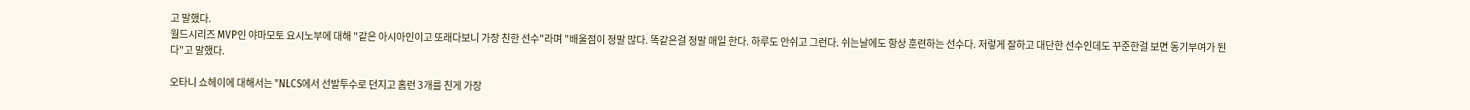고 말했다.
월드시리즈 MVP인 야마모토 요시노부에 대해 "같은 아시아인이고 또래다보니 가장 친한 선수"라며 "배울점이 정말 많다. 똑같은걸 정말 매일 한다. 하루도 안쉬고 그런다. 쉬는날에도 항상 훈련하는 선수다. 저렇게 잘하고 대단한 선수인데도 꾸준한걸 보면 동기부여가 된다"고 말했다.

오타니 쇼헤이에 대해서는 "NLCS에서 선발투수로 던지고 홈런 3개를 친게 가장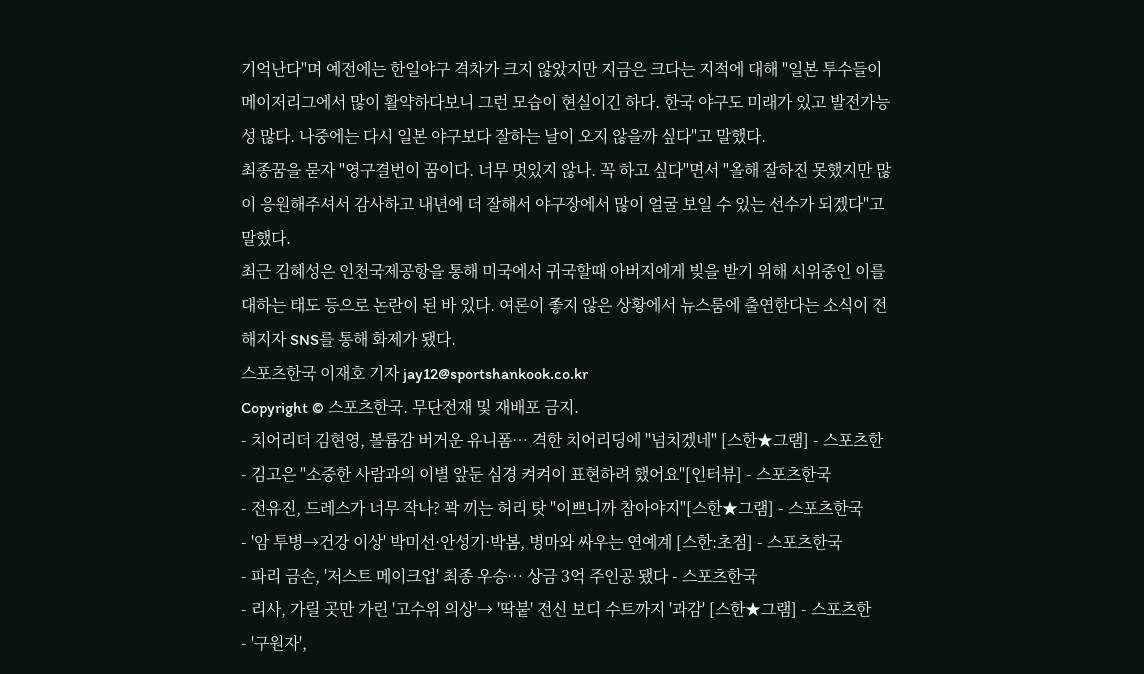기억난다"며 예전에는 한일야구 격차가 크지 않았지만 지금은 크다는 지적에 대해 "일본 투수들이 메이저리그에서 많이 활약하다보니 그런 모습이 현실이긴 하다. 한국 야구도 미래가 있고 발전가능성 많다. 나중에는 다시 일본 야구보다 잘하는 날이 오지 않을까 싶다"고 말했다.
최종꿈을 묻자 "영구결번이 꿈이다. 너무 멋있지 않나. 꼭 하고 싶다"면서 "올해 잘하진 못했지만 많이 응원해주셔서 감사하고 내년에 더 잘해서 야구장에서 많이 얼굴 보일 수 있는 선수가 되겠다"고 말했다.
최근 김혜성은 인천국제공항을 통해 미국에서 귀국할때 아버지에게 빚을 받기 위해 시위중인 이를 대하는 태도 등으로 논란이 된 바 있다. 여론이 좋지 않은 상황에서 뉴스룸에 출연한다는 소식이 전해지자 SNS를 통해 화제가 됐다.
스포츠한국 이재호 기자 jay12@sportshankook.co.kr
Copyright © 스포츠한국. 무단전재 및 재배포 금지.
- 치어리더 김현영, 볼륨감 버거운 유니폼… 격한 치어리딩에 "넘치겠네" [스한★그램] - 스포츠한
- 김고은 "소중한 사람과의 이별 앞둔 심경 켜켜이 표현하려 했어요"[인터뷰] - 스포츠한국
- 전유진, 드레스가 너무 작나? 꽉 끼는 허리 탓 "이쁘니까 참아야지"[스한★그램] - 스포츠한국
- '암 투병→건강 이상' 박미선·안성기·박봄, 병마와 싸우는 연예계 [스한:초점] - 스포츠한국
- 파리 금손, '저스트 메이크업' 최종 우승… 상금 3억 주인공 됐다 - 스포츠한국
- 리사, 가릴 곳만 가린 '고수위 의상'→ '딱붙' 전신 보디 수트까지 '과감' [스한★그램] - 스포츠한
- '구원자',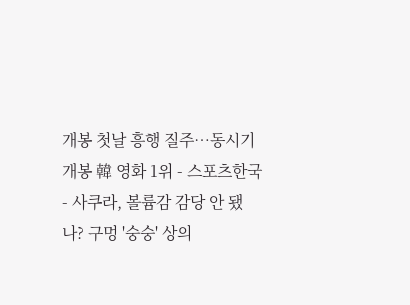개봉 첫날 흥행 질주…동시기 개봉 韓 영화 1위 - 스포츠한국
- 사쿠라, 볼륨감 감당 안 됐나? 구멍 '숭숭' 상의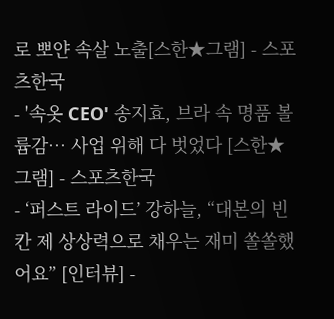로 뽀얀 속살 노출[스한★그램] - 스포츠한국
- '속옷 CEO' 송지효, 브라 속 명품 볼륨감… 사업 위해 다 벗었다 [스한★그램] - 스포츠한국
- ‘퍼스트 라이드’ 강하늘, “대본의 빈칸 제 상상력으로 채우는 재미 쏠쏠했어요” [인터뷰] -